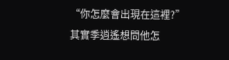“你怎麼會出現在這裡?”
其實季逍遙想問他怎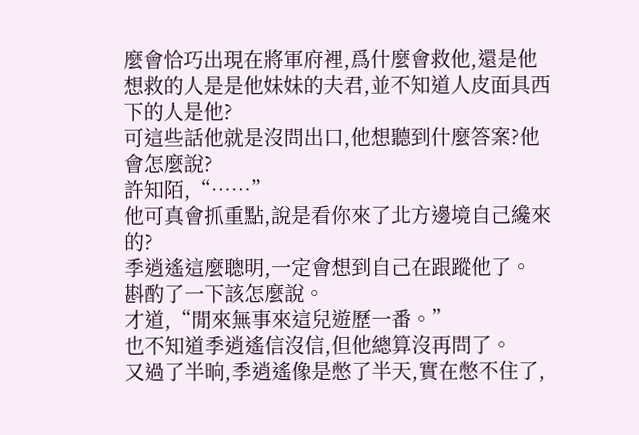麼會恰巧出現在將軍府裡,爲什麼會救他,還是他想救的人是是他妹妹的夫君,並不知道人皮面具西下的人是他?
可這些話他就是沒問出口,他想聽到什麼答案?他會怎麼說?
許知陌,“……”
他可真會抓重點,說是看你來了北方邊境自己纔來的?
季逍遙這麼聰明,一定會想到自己在跟蹤他了。
斟酌了一下該怎麼說。
才道,“閒來無事來這兒遊歷一番。”
也不知道季逍遙信沒信,但他總算沒再問了。
又過了半晌,季逍遙像是憋了半天,實在憋不住了,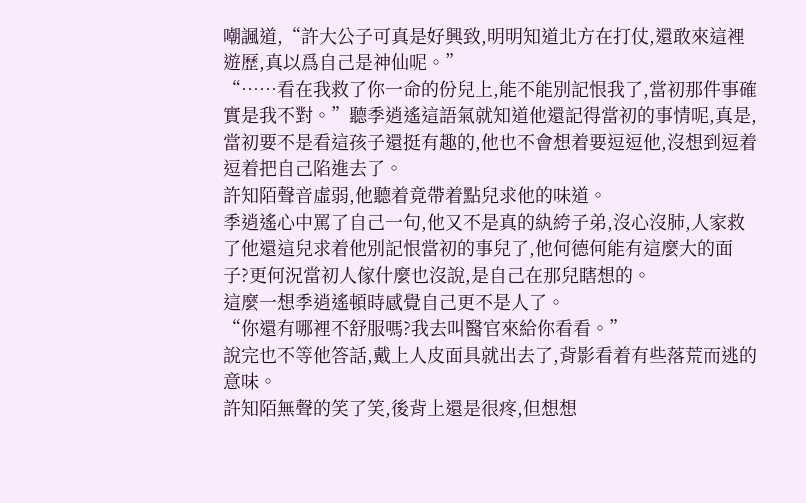嘲諷道,“許大公子可真是好興致,明明知道北方在打仗,還敢來這裡遊歷,真以爲自己是神仙呢。”
“……看在我救了你一命的份兒上,能不能別記恨我了,當初那件事確實是我不對。”聽季逍遙這語氣就知道他還記得當初的事情呢,真是,當初要不是看這孩子還挺有趣的,他也不會想着要逗逗他,沒想到逗着逗着把自己陷進去了。
許知陌聲音虛弱,他聽着竟帶着點兒求他的味道。
季逍遙心中罵了自己一句,他又不是真的紈絝子弟,沒心沒肺,人家救了他還這兒求着他別記恨當初的事兒了,他何德何能有這麼大的面子?更何況當初人傢什麼也沒說,是自己在那兒瞎想的。
這麼一想季逍遙頓時感覺自己更不是人了。
“你還有哪裡不舒服嗎?我去叫醫官來給你看看。”
說完也不等他答話,戴上人皮面具就出去了,背影看着有些落荒而逃的意味。
許知陌無聲的笑了笑,後背上還是很疼,但想想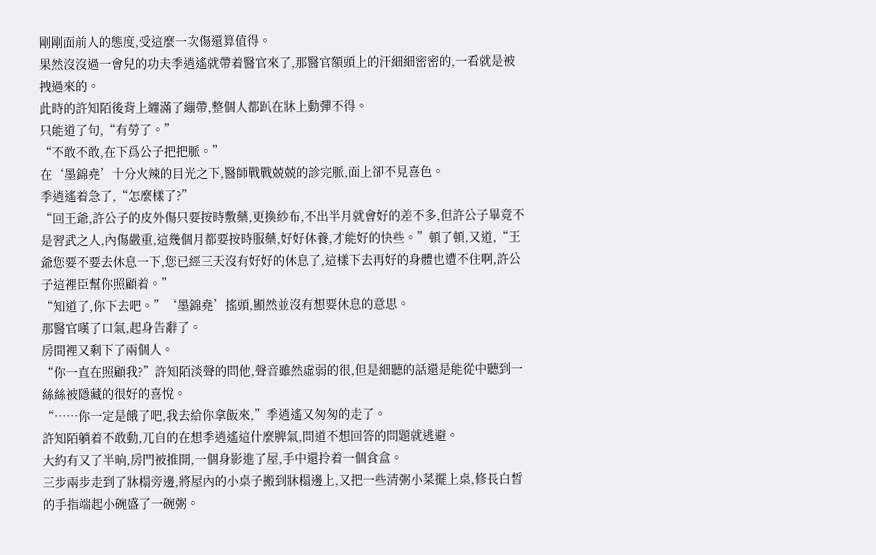剛剛面前人的態度,受這麼一次傷還算值得。
果然沒沒過一會兒的功夫季逍遙就帶着醫官來了,那醫官額頭上的汗細細密密的,一看就是被拽過來的。
此時的許知陌後背上纏滿了繃帶,整個人都趴在牀上動彈不得。
只能道了句,“有勞了。”
“不敢不敢,在下爲公子把把脈。”
在‘墨錦堯’十分火辣的目光之下,醫師戰戰兢兢的診完脈,面上卻不見喜色。
季逍遙着急了,“怎麼樣了?”
“回王爺,許公子的皮外傷只要按時敷藥,更換紗布,不出半月就會好的差不多,但許公子畢竟不是習武之人,內傷嚴重,這幾個月都要按時服藥,好好休養,才能好的快些。”頓了頓,又道,“王爺您要不要去休息一下,您已經三天沒有好好的休息了,這樣下去再好的身體也遭不住啊,許公子這裡臣幫你照顧着。”
“知道了,你下去吧。”‘墨錦堯’搖頭,顯然並沒有想要休息的意思。
那醫官嘆了口氣,起身告辭了。
房間裡又剩下了兩個人。
“你一直在照顧我?”許知陌淡聲的問他,聲音雖然虛弱的很,但是細聽的話還是能從中聽到一絲絲被隱藏的很好的喜悅。
“……你一定是餓了吧,我去給你拿飯來,”季逍遙又匆匆的走了。
許知陌躺着不敢動,兀自的在想季逍遙這什麼脾氣,問道不想回答的問題就逃避。
大約有又了半晌,房門被推開,一個身影進了屋,手中還拎着一個食盒。
三步兩步走到了牀榻旁邊,將屋內的小桌子搬到牀榻邊上,又把一些清粥小菜擺上桌,修長白皙的手指端起小碗盛了一碗粥。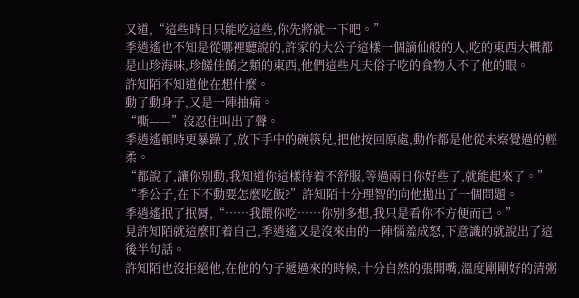又道,“這些時日只能吃這些,你先將就一下吧。”
季逍遙也不知是從哪裡聽說的,許家的大公子這樣一個謫仙般的人,吃的東西大概都是山珍海味,珍饈佳餚之類的東西,他們這些凡夫俗子吃的食物入不了他的眼。
許知陌不知道他在想什麼。
動了動身子,又是一陣抽痛。
“嘶——”沒忍住叫出了聲。
季逍遙頓時更暴躁了,放下手中的碗筷兒,把他按回原處,動作都是他從未察覺過的輕柔。
“都說了,讓你別動,我知道你這樣待着不舒服,等過兩日你好些了,就能起來了。”
“季公子,在下不動要怎麼吃飯?”許知陌十分理智的向他拋出了一個問題。
季逍遙抿了抿脣,“……我餵你吃……你別多想,我只是看你不方便而已。”
見許知陌就這麼盯着自己,季逍遙又是沒來由的一陣惱羞成怒,下意識的就說出了這後半句話。
許知陌也沒拒絕他,在他的勺子遞過來的時候,十分自然的張開嘴,溫度剛剛好的清粥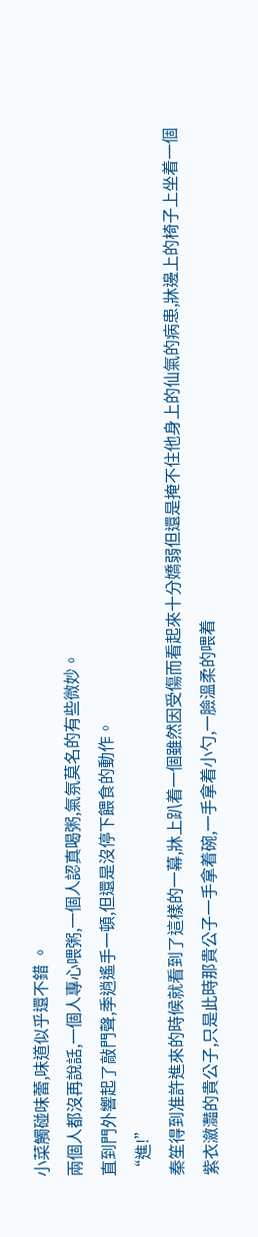小菜觸碰味蕾,味道似乎還不錯 。
兩個人都沒再說話,一個人專心喂粥,一個人認真喝粥,氣氛莫名的有些微妙。
直到門外響起了敲門聲,季逍遙手一頓,但還是沒停下餵食的動作。
“進!”
秦笙得到准許進來的時候就看到了這樣的一幕,牀上趴着一個雖然因受傷而看起來十分嬌弱但還是掩不住他身上的仙氣的病患,牀邊上的椅子上坐着一個紫衣瀲灩的貴公子,只是此時那貴公子一手拿着碗,一手拿着小勺,一臉溫柔的喂着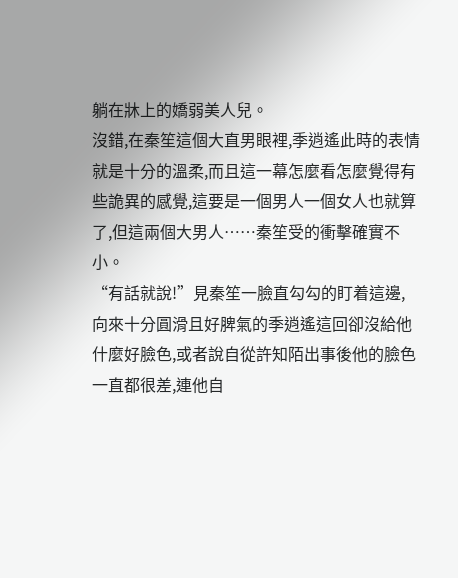躺在牀上的嬌弱美人兒。
沒錯,在秦笙這個大直男眼裡,季逍遙此時的表情就是十分的溫柔,而且這一幕怎麼看怎麼覺得有些詭異的感覺,這要是一個男人一個女人也就算了,但這兩個大男人……秦笙受的衝擊確實不小。
“有話就說!”見秦笙一臉直勾勾的盯着這邊,向來十分圓滑且好脾氣的季逍遙這回卻沒給他什麼好臉色,或者說自從許知陌出事後他的臉色一直都很差,連他自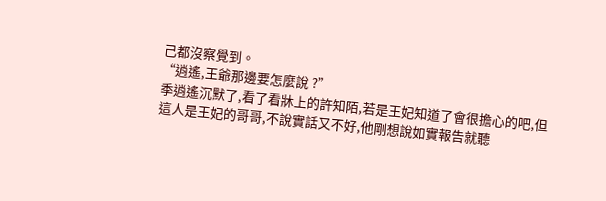己都沒察覺到。
“逍遙,王爺那邊要怎麼說 ?”
季逍遙沉默了,看了看牀上的許知陌,若是王妃知道了會很擔心的吧,但這人是王妃的哥哥,不說實話又不好,他剛想說如實報告就聽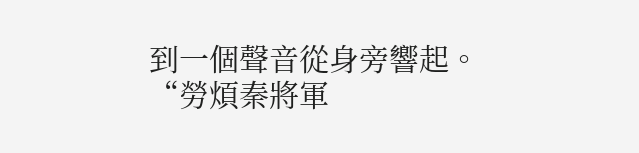到一個聲音從身旁響起。
“勞煩秦將軍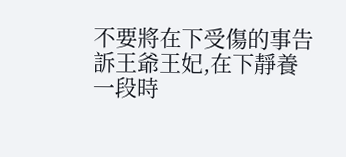不要將在下受傷的事告訴王爺王妃,在下靜養一段時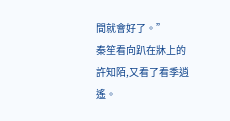間就會好了。”
秦笙看向趴在牀上的許知陌,又看了看季逍遙。